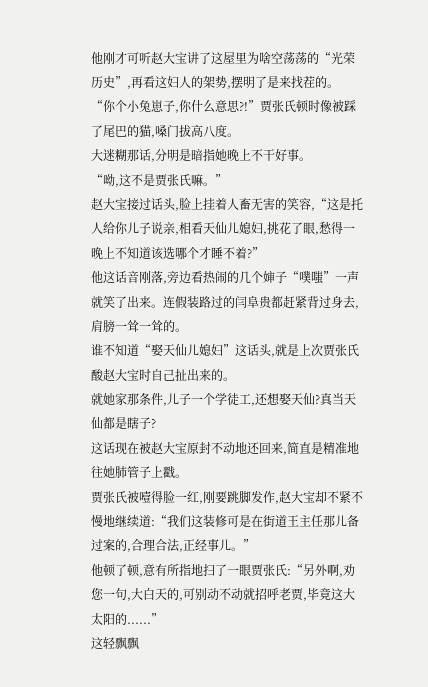他刚才可听赵大宝讲了这屋里为啥空荡荡的“光荣历史”,再看这妇人的架势,摆明了是来找茬的。
“你个小兔崽子,你什么意思?!”贾张氏顿时像被踩了尾巴的猫,嗓门拔高八度。
大迷糊那话,分明是暗指她晚上不干好事。
“呦,这不是贾张氏嘛。”
赵大宝接过话头,脸上挂着人畜无害的笑容,“这是托人给你儿子说亲,相看天仙儿媳妇,挑花了眼,愁得一晚上不知道该选哪个才睡不着?”
他这话音刚落,旁边看热闹的几个婶子“噗嗤”一声就笑了出来。连假装路过的闫阜贵都赶紧背过身去,肩膀一耸一耸的。
谁不知道“娶天仙儿媳妇”这话头,就是上次贾张氏酸赵大宝时自己扯出来的。
就她家那条件,儿子一个学徒工,还想娶天仙?真当天仙都是瞎子?
这话现在被赵大宝原封不动地还回来,简直是精准地往她肺管子上戳。
贾张氏被噎得脸一红,刚要跳脚发作,赵大宝却不紧不慢地继续道:“我们这装修可是在街道王主任那儿备过案的,合理合法,正经事儿。”
他顿了顿,意有所指地扫了一眼贾张氏:“另外啊,劝您一句,大白天的,可别动不动就招呼老贾,毕竟这大太阳的......”
这轻飘飘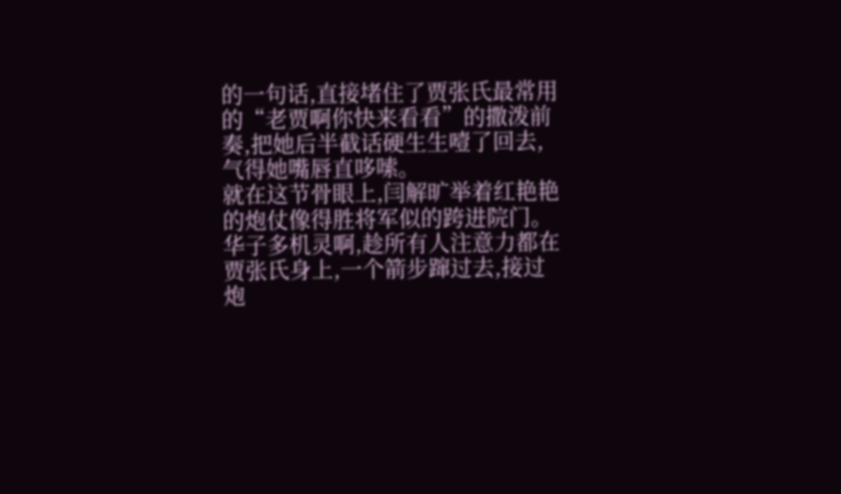的一句话,直接堵住了贾张氏最常用的“老贾啊你快来看看”的撒泼前奏,把她后半截话硬生生噎了回去,气得她嘴唇直哆嗦。
就在这节骨眼上,闫解旷举着红艳艳的炮仗像得胜将军似的跨进院门。
华子多机灵啊,趁所有人注意力都在贾张氏身上,一个箭步蹿过去,接过炮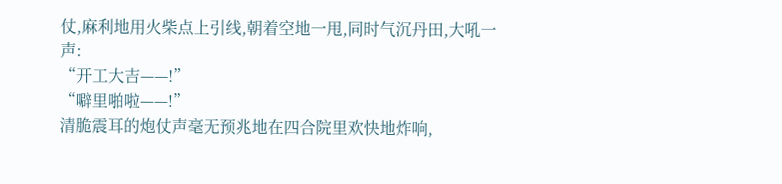仗,麻利地用火柴点上引线,朝着空地一甩,同时气沉丹田,大吼一声:
“开工大吉——!”
“噼里啪啦——!”
清脆震耳的炮仗声毫无预兆地在四合院里欢快地炸响,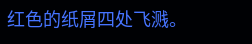红色的纸屑四处飞溅。